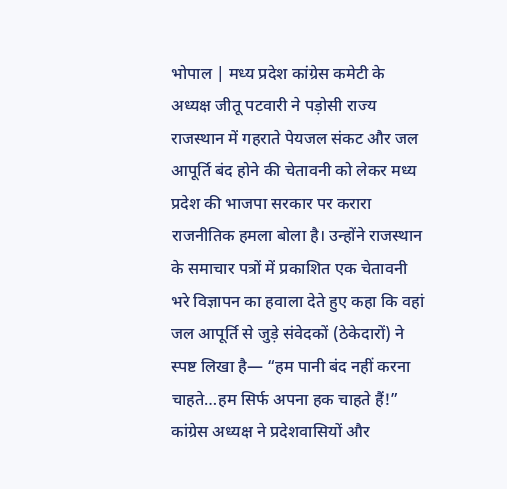भोपाल | मध्य प्रदेश कांग्रेस कमेटी के अध्यक्ष जीतू पटवारी ने पड़ोसी राज्य राजस्थान में गहराते पेयजल संकट और जल आपूर्ति बंद होने की चेतावनी को लेकर मध्य प्रदेश की भाजपा सरकार पर करारा राजनीतिक हमला बोला है। उन्होंने राजस्थान के समाचार पत्रों में प्रकाशित एक चेतावनी भरे विज्ञापन का हवाला देते हुए कहा कि वहां जल आपूर्ति से जुड़े संवेदकों (ठेकेदारों) ने स्पष्ट लिखा है— “हम पानी बंद नहीं करना चाहते…हम सिर्फ अपना हक चाहते हैं!” कांग्रेस अध्यक्ष ने प्रदेशवासियों और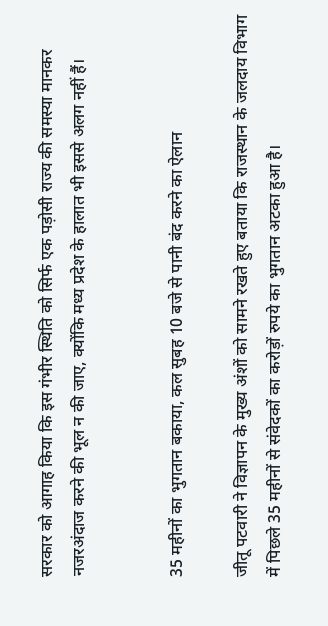सरकार को आगाह किया कि इस गंभीर स्थिति को सिर्फ एक पड़ोसी राज्य की समस्या मानकर नजरअंदाज करने की भूल न की जाए, क्योंकि मध्य प्रदेश के हालात भी इससे अलग नहीं हैं।


35 महीनों का भुगतान बकाया, कल सुबह 10 बजे से पानी बंद करने का ऐलान

जीतू पटवारी ने विज्ञापन के मुख्य अंशों को सामने रखते हुए बताया कि राजस्थान के जलदाय विभाग में पिछले 35 महीनों से संवेदकों का करोड़ों रुपये का भुगतान अटका हुआ है।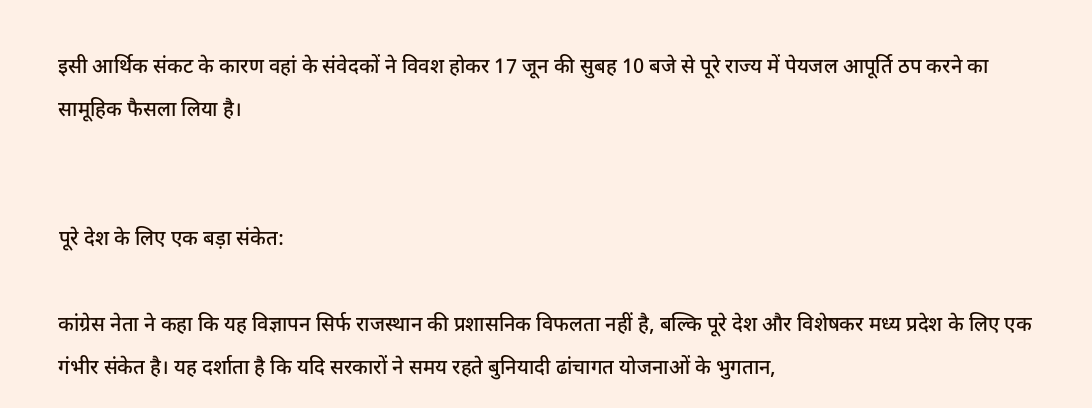इसी आर्थिक संकट के कारण वहां के संवेदकों ने विवश होकर 17 जून की सुबह 10 बजे से पूरे राज्य में पेयजल आपूर्ति ठप करने का सामूहिक फैसला लिया है।


पूरे देश के लिए एक बड़ा संकेत:

कांग्रेस नेता ने कहा कि यह विज्ञापन सिर्फ राजस्थान की प्रशासनिक विफलता नहीं है, बल्कि पूरे देश और विशेषकर मध्य प्रदेश के लिए एक गंभीर संकेत है। यह दर्शाता है कि यदि सरकारों ने समय रहते बुनियादी ढांचागत योजनाओं के भुगतान,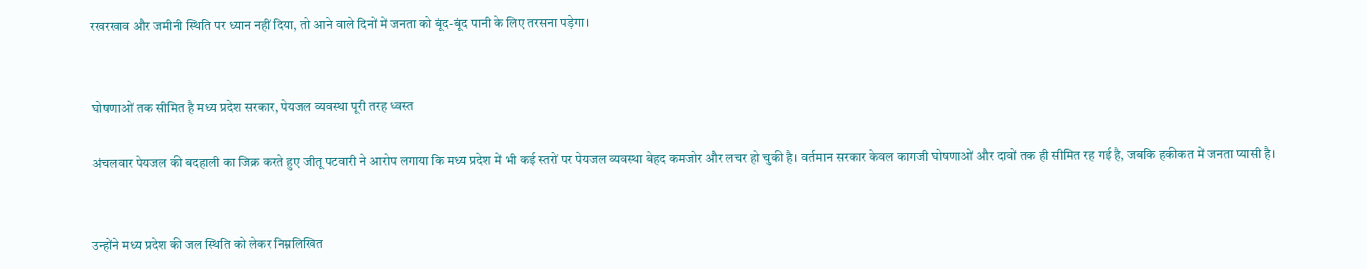रखरखाव और जमीनी स्थिति पर ध्यान नहीं दिया, तो आने वाले दिनों में जनता को बूंद-बूंद पानी के लिए तरसना पड़ेगा।


घोषणाओं तक सीमित है मध्य प्रदेश सरकार, पेयजल व्यवस्था पूरी तरह ध्वस्त

अंचलवार पेयजल की बदहाली का जिक्र करते हुए जीतू पटवारी ने आरोप लगाया कि मध्य प्रदेश में भी कई स्तरों पर पेयजल व्यवस्था बेहद कमजोर और लचर हो चुकी है। वर्तमान सरकार केवल कागजी घोषणाओं और दावों तक ही सीमित रह गई है, जबकि हकीकत में जनता प्यासी है।


उन्होंने मध्य प्रदेश की जल स्थिति को लेकर निम्नलिखित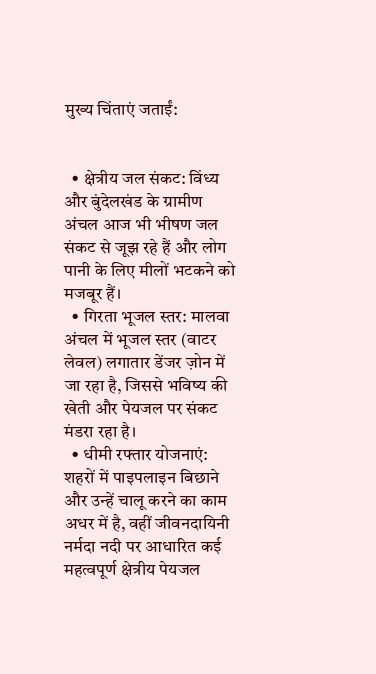मुख्य चिंताएं जताईं:


  • क्षेत्रीय जल संकट: विंध्य और बुंदेलखंड के ग्रामीण अंचल आज भी भीषण जल संकट से जूझ रहे हैं और लोग पानी के लिए मीलों भटकने को मजबूर हैं।
  • गिरता भूजल स्तर: मालवा अंचल में भूजल स्तर (वाटर लेवल) लगातार डेंजर ज़ोन में जा रहा है, जिससे भविष्य की खेती और पेयजल पर संकट मंडरा रहा है।
  • धीमी रफ्तार योजनाएं: शहरों में पाइपलाइन बिछाने और उन्हें चालू करने का काम अधर में है, वहीं जीवनदायिनी नर्मदा नदी पर आधारित कई महत्वपूर्ण क्षेत्रीय पेयजल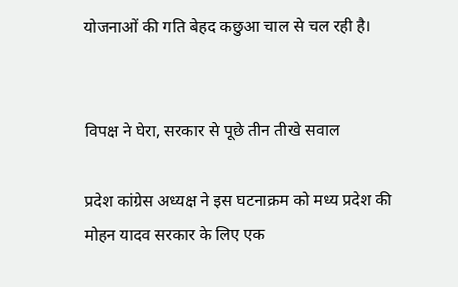योजनाओं की गति बेहद कछुआ चाल से चल रही है।


विपक्ष ने घेरा, सरकार से पूछे तीन तीखे सवाल

प्रदेश कांग्रेस अध्यक्ष ने इस घटनाक्रम को मध्य प्रदेश की मोहन यादव सरकार के लिए एक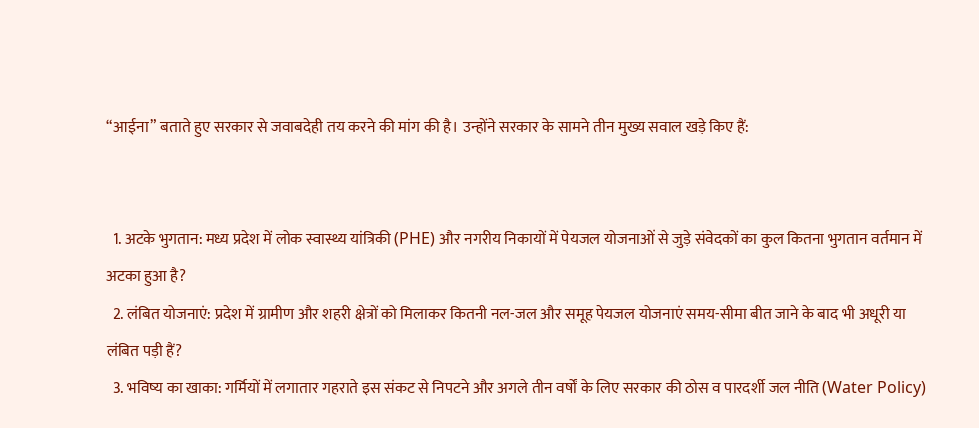“आईना” बताते हुए सरकार से जवाबदेही तय करने की मांग की है। उन्होंने सरकार के सामने तीन मुख्य सवाल खड़े किए हैं:


  1. अटके भुगतान: मध्य प्रदेश में लोक स्वास्थ्य यांत्रिकी (PHE) और नगरीय निकायों में पेयजल योजनाओं से जुड़े संवेदकों का कुल कितना भुगतान वर्तमान में अटका हुआ है?
  2. लंबित योजनाएं: प्रदेश में ग्रामीण और शहरी क्षेत्रों को मिलाकर कितनी नल-जल और समूह पेयजल योजनाएं समय-सीमा बीत जाने के बाद भी अधूरी या लंबित पड़ी हैं?
  3. भविष्य का खाका: गर्मियों में लगातार गहराते इस संकट से निपटने और अगले तीन वर्षों के लिए सरकार की ठोस व पारदर्शी जल नीति (Water Policy)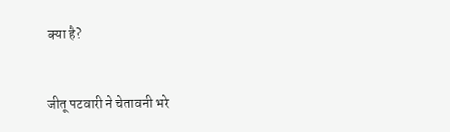क्या है?


जीतू पटवारी ने चेतावनी भरे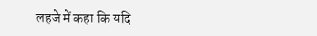लहजे में कहा कि यदि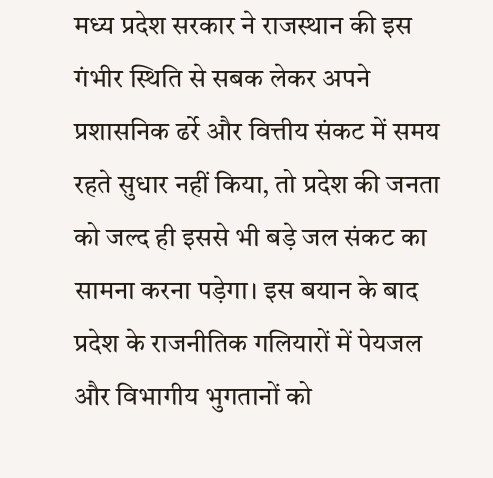मध्य प्रदेश सरकार ने राजस्थान की इस गंभीर स्थिति से सबक लेकर अपने प्रशासनिक ढर्रे और वित्तीय संकट में समय रहते सुधार नहीं किया, तो प्रदेश की जनता को जल्द ही इससे भी बड़े जल संकट का सामना करना पड़ेगा। इस बयान के बाद प्रदेश के राजनीतिक गलियारों में पेयजल और विभागीय भुगतानों को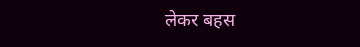लेकर बहस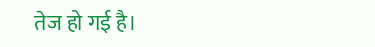तेज हो गई है।